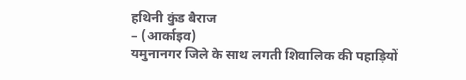हथिनी कुंड बैराज
– (आर्काइव)
यमुनानगर जिले के साथ लगती शिवालिक की पहाड़ियों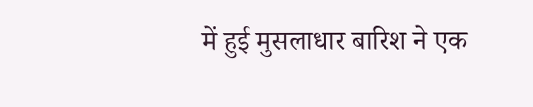में हुई मुसलाधार बारिश ने एक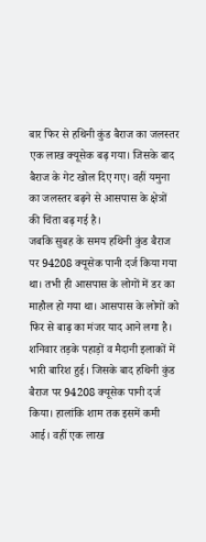बार फिर से हथिनी कुंड बैराज का जलस्तर एक लाख क्यूसेक बढ़ गया। जिसके बाद बैराज के गेट खोल दिए गए। वहीं यमुना का जलस्तर बढ़ने से आसपास के क्षेत्रों की चिंता बढ़ गई है।
जबकि सुबह के समय हथिनी कुंड बैराज पर 94208 क्यूसेक पानी दर्ज किया गया था। तभी ही आसपास के लोगों में डर का माहौल हो गया था। आसपास के लोगों को फिर से बाढ़ का मंजर याद आने लगा है।
शनिवार तड़के पहाड़ों व मैदानी इलाकों में भारी बारिश हुई। जिसके बाद हथिनी कुंड बैराज पर 94208 क्यूसेक पानी दर्ज किया। हालांकि शाम तक इसमें कमी आई। वहीं एक लाख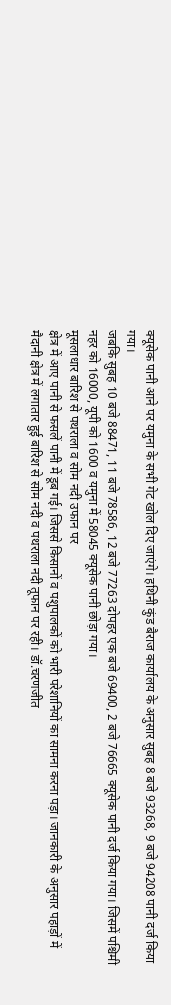क्यूसेक पानी आने पर यमुना के सभी गेट खोल दिए जाएंगे। हथिनी कुंड बैराज कार्यालय के अनुसार सुबह 8 बजे 93268, 9 बजे 94208 पानी दर्ज किया गया।
जबकि सुबह 10 बजे 88471, 11 बजे 78586, 12 बजे 77263 दोपहर एक बजे 69400, 2 बजे 76665 क्यूसेक पानी दर्ज किया गया। जिसमें पश्चिमी नहर को 16000, यूपी को 1600 व यमुना में 58045 क्यूसेक पानी छोड़ा गया।
मूसलाधार बारिश से पथराला व सोम नदी उफान पर
क्षेत्र में आए पानी से फसलें पानी में डूब गई। जिससे किसानों व पशुपालकों को भारी परेशानियों का सामना करना पड़ा। जानकारी के अनुसार पहाड़ों में मैदानी क्षेत्र में लगातार हुई बारिश से सोम नदी व पथराला नदी तूफान पर रही। डॉ.चरणजीत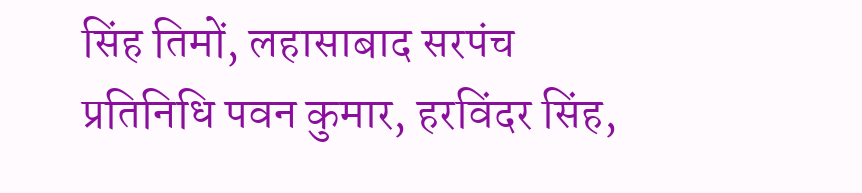सिंह तिमों, लहासाबाद सरपंच प्रतिनिधि पवन कुमार, हरविंदर सिंह,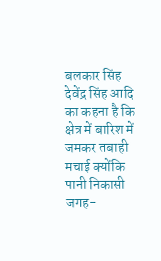बलकार सिंह देवेंद्र सिंह आदि का कहना है कि क्षेत्र में बारिश में जमकर तबाही मचाई क्योंकि पानी निकासी जगह-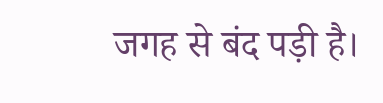जगह से बंद पड़ी है।